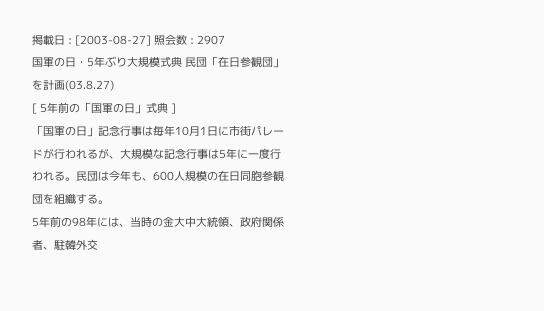掲載日 : [2003-08-27] 照会数 : 2907
国軍の日・5年ぶり大規模式典 民団「在日参観団」を計画(03.8.27)
[ 5年前の「国軍の日」式典 ]
「国軍の日」記念行事は毎年10月1日に市街パレードが行われるが、大規模な記念行事は5年に一度行われる。民団は今年も、600人規模の在日同胞参観団を組織する。
5年前の98年には、当時の金大中大統領、政府関係者、駐韓外交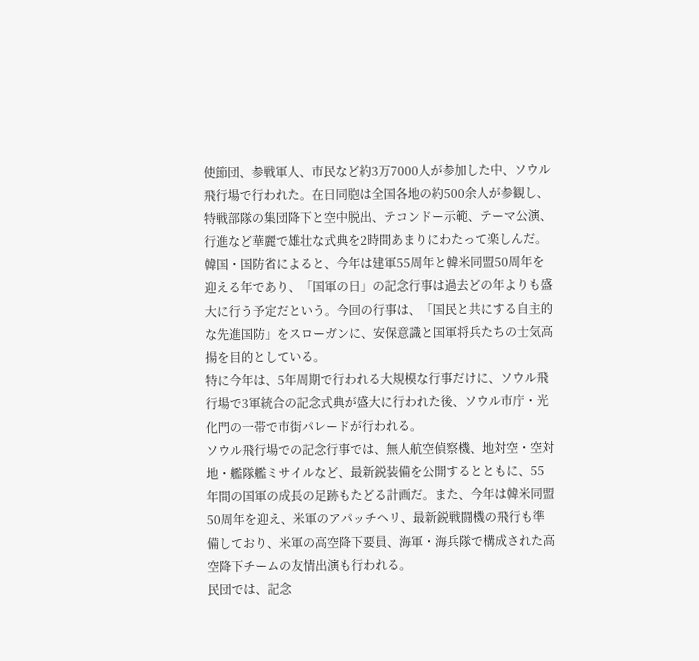使節団、参戦軍人、市民など約3万7000人が参加した中、ソウル飛行場で行われた。在日同胞は全国各地の約500余人が参観し、特戦部隊の集団降下と空中脱出、テコンドー示範、テーマ公演、行進など華麗で雄壮な式典を2時間あまりにわたって楽しんだ。
韓国・国防省によると、今年は建軍55周年と韓米同盟50周年を迎える年であり、「国軍の日」の記念行事は過去どの年よりも盛大に行う予定だという。今回の行事は、「国民と共にする自主的な先進国防」をスローガンに、安保意識と国軍将兵たちの士気高揚を目的としている。
特に今年は、5年周期で行われる大規模な行事だけに、ソウル飛行場で3軍統合の記念式典が盛大に行われた後、ソウル市庁・光化門の一帯で市街パレードが行われる。
ソウル飛行場での記念行事では、無人航空偵察機、地対空・空対地・艦隊艦ミサイルなど、最新鋭装備を公開するとともに、55年間の国軍の成長の足跡もたどる計画だ。また、今年は韓米同盟50周年を迎え、米軍のアパッチヘリ、最新鋭戦闘機の飛行も準備しており、米軍の高空降下要員、海軍・海兵隊で構成された高空降下チームの友情出演も行われる。
民団では、記念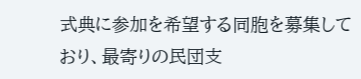式典に参加を希望する同胞を募集しており、最寄りの民団支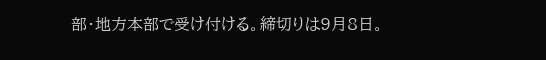部・地方本部で受け付ける。締切りは9月8日。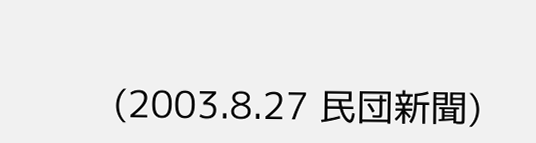(2003.8.27 民団新聞)